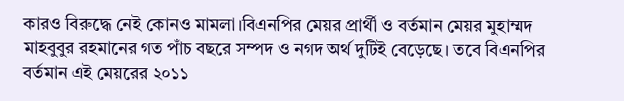কারও বিরুদ্ধে নেই কোনও মামলা।বিএনপির মেয়র প্রার্থী ও বর্তমান মেয়র মুহাম্মদ মাহবুবুর রহমানের গত পাঁচ বছরে সম্পদ ও নগদ অর্থ দুটিই বেড়েছে। তবে বিএনপির বর্তমান এই মেয়রের ২০১১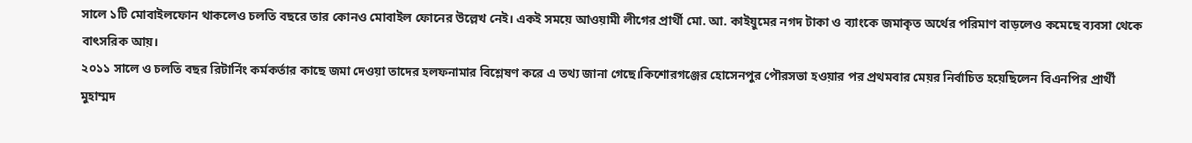সালে ১টি মোবাইলফোন থাকলেও চলতি বছরে তার কোনও মোবাইল ফোনের উল্লেখ নেই। একই সময়ে আওয়ামী লীগের প্রার্থী মো. আ. কাইয়ুমের নগদ টাকা ও ব্যাংকে জমাকৃত অর্থের পরিমাণ বাড়লেও কমেছে ব্যবসা থেকে বাৎসরিক আয়।
২০১১ সালে ও চলতি বছর রিটার্নিং কর্মকর্তার কাছে জমা দেওয়া তাদের হলফনামার বিশ্লেষণ করে এ তথ্য জানা গেছে।কিশোরগঞ্জের হোসেনপুর পৌরসভা হওয়ার পর প্রথমবার মেয়র নির্বাচিত হয়েছিলেন বিএনপির প্রার্থী মুহাম্মদ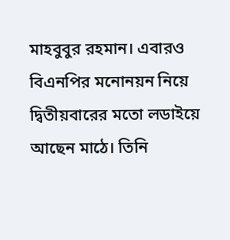মাহবুবুর রহমান। এবারও বিএনপির মনোনয়ন নিয়ে দ্বিতীয়বারের মতো লডাইয়ে আছেন মাঠে। তিনি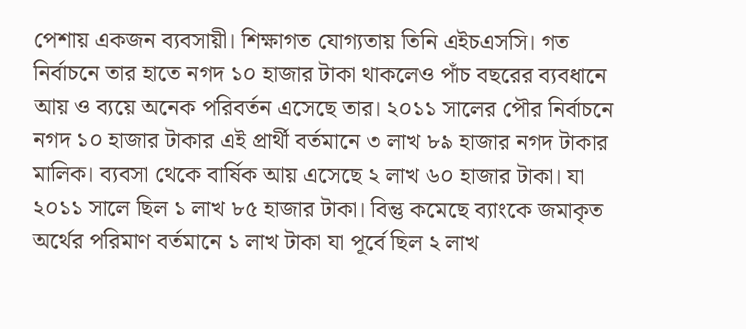পেশায় একজন ব্যবসায়ী। শিক্ষাগত যোগ্যতায় তিনি এইচএসসি। গত নির্বাচনে তার হাতে নগদ ১০ হাজার টাকা থাকলেও পাঁচ বছরের ব্যবধানে আয় ও ব্যয়ে অনেক পরিবর্তন এসেছে তার। ২০১১ সালের পৌর নির্বাচনে নগদ ১০ হাজার টাকার এই প্রার্থী বর্তমানে ৩ লাখ ৮৯ হাজার নগদ টাকার মালিক। ব্যবসা থেকে বার্ষিক আয় এসেছে ২ লাখ ৬০ হাজার টাকা। যা ২০১১ সালে ছিল ১ লাখ ৮৫ হাজার টাকা। বিন্তু কমেছে ব্যাংকে জমাকৃত অর্থের পরিমাণ বর্তমানে ১ লাখ টাকা যা পূর্বে ছিল ২ লাখ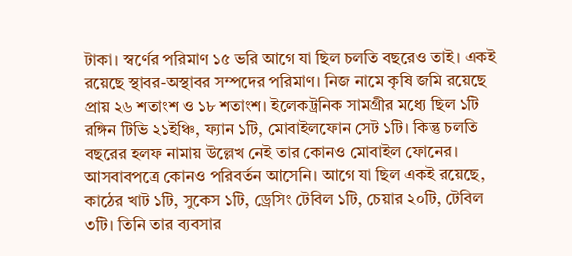টাকা। স্বর্ণের পরিমাণ ১৫ ভরি আগে যা ছিল চলতি বছরেও তাই। একই রয়েছে স্থাবর-অস্থাবর সম্পদের পরিমাণ। নিজ নামে কৃষি জমি রয়েছে প্রায় ২৬ শতাংশ ও ১৮ শতাংশ। ইলেকট্রনিক সামগ্রীর মধ্যে ছিল ১টি রঙ্গিন টিভি ২১ইঞ্চি, ফ্যান ১টি, মোবাইলফোন সেট ১টি। কিন্তু চলতি বছরের হলফ নামায় উল্লেখ নেই তার কোনও মোবাইল ফোনের। আসবাবপত্রে কোনও পরিবর্তন আসেনি। আগে যা ছিল একই রয়েছে, কাঠের খাট ১টি, সুকেস ১টি, ড্রেসিং টেবিল ১টি, চেয়ার ২০টি, টেবিল ৩টি। তিনি তার ব্যবসার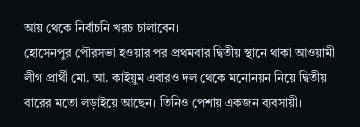আয় থেকে নির্বাচনি খরচ চালাবেন।
হোসেনপুর পৌরসভা হওয়ার পর প্রথমবার দ্বিতীয় স্থানে থাকা আওয়ামী লীগ প্রার্থী মো. আ. কাইয়ুম এবারও দল থেকে মনোনয়ন নিয়ে দ্বিতীয় বারের মতো লড়াইয়ে আছেন। তিনিও পেশায় একজন ব্যবসায়ী।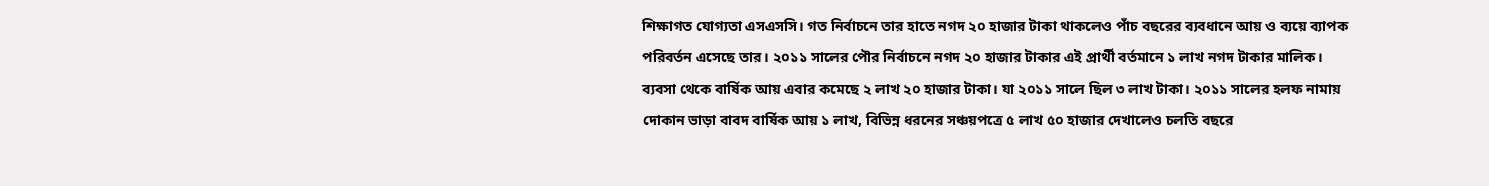শিক্ষাগত যোগ্যতা এসএসসি। গত নির্বাচনে তার হাতে নগদ ২০ হাজার টাকা থাকলেও পাঁচ বছরের ব্যবধানে আয় ও ব্যয়ে ব্যাপক পরিবর্তন এসেছে তার। ২০১১ সালের পৌর নির্বাচনে নগদ ২০ হাজার টাকার এই প্রার্থী বর্তমানে ১ লাখ নগদ টাকার মালিক। ব্যবসা থেকে বার্ষিক আয় এবার কমেছে ২ লাখ ২০ হাজার টাকা। যা ২০১১ সালে ছিল ৩ লাখ টাকা। ২০১১ সালের হলফ নামায় দোকান ভাড়া বাবদ বার্ষিক আয় ১ লাখ, বিভিন্ন ধরনের সঞ্চয়পত্রে ৫ লাখ ৫০ হাজার দেখালেও চলতি বছরে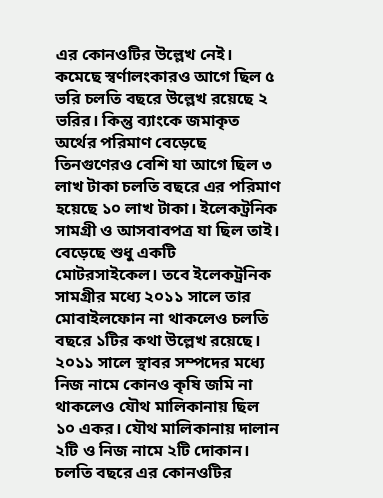এর কোনওটির উল্লেখ নেই। কমেছে স্বর্ণালংকারও আগে ছিল ৫ ভরি চলতি বছরে উল্লেখ রয়েছে ২ ভরির। কিন্তু ব্যাংকে জমাকৃত অর্থের পরিমাণ বেড়েছে তিনগুণেরও বেশি যা আগে ছিল ৩ লাখ টাকা চলতি বছরে এর পরিমাণ হয়েছে ১০ লাখ টাকা। ইলেকট্রনিক সামগ্রী ও আসবাবপত্র যা ছিল তাই। বেড়েছে শুধু একটি মোটরসাইকেল। তবে ইলেকট্রনিক সামগ্রীর মধ্যে ২০১১ সালে তার মোবাইলফোন না থাকলেও চলতি বছরে ১টির কথা উল্লেখ রয়েছে। ২০১১ সালে স্থাবর সম্পদের মধ্যে নিজ নামে কোনও কৃষি জমি না থাকলেও যৌথ মালিকানায় ছিল ১০ একর। যৌথ মালিকানায় দালান ২টি ও নিজ নামে ২টি দোকান। চলতি বছরে এর কোনওটির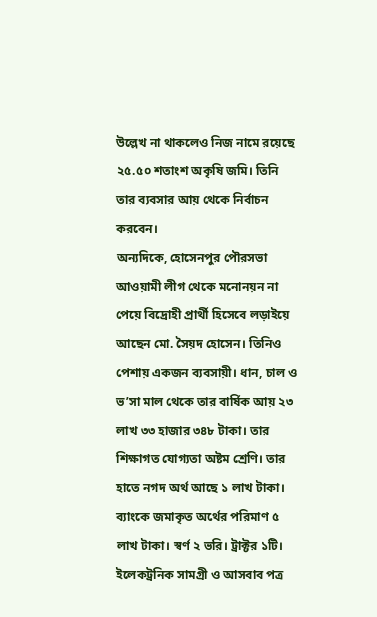উল্লেখ না থাকলেও নিজ নামে রয়েছে ২৫.৫০ শতাংশ অকৃষি জমি। তিনি তার ব্যবসার আয় থেকে নির্বাচন করবেন।
অন্যদিকে, হোসেনপুর পৌরসভা আওয়ামী লীগ থেকে মনোনয়ন না পেয়ে বিদ্রোহী প্রার্থী হিসেবে লড়াইয়ে আছেন মো. সৈয়দ হোসেন। তিনিও পেশায় একজন ব্যবসায়ী। ধান, চাল ও ভ’সা মাল থেকে তার বার্ষিক আয় ২৩ লাখ ৩৩ হাজার ৩৪৮ টাকা। তার শিক্ষাগত যোগ্যতা অষ্টম শ্রেণি। তার হাতে নগদ অর্থ আছে ১ লাখ টাকা। ব্যাংকে জমাকৃত অর্থের পরিমাণ ৫ লাখ টাকা। স্বর্ণ ২ ভরি। ট্রাক্টর ১টি। ইলেকট্রনিক সামগ্রী ও আসবাব পত্র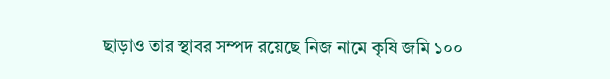ছাড়াও তার স্থাবর সম্পদ রয়েছে নিজ নামে কৃষি জমি ১০০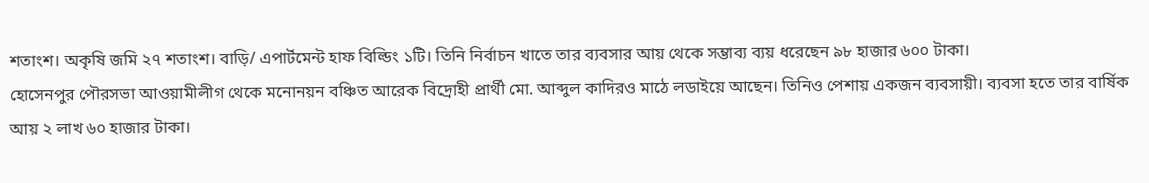শতাংশ। অকৃষি জমি ২৭ শতাংশ। বাড়ি/ এপার্টমেন্ট হাফ বিল্ডিং ১টি। তিনি নির্বাচন খাতে তার ব্যবসার আয় থেকে সম্ভাব্য ব্যয় ধরেছেন ৯৮ হাজার ৬০০ টাকা।
হোসেনপুর পৌরসভা আওয়ামীলীগ থেকে মনোনয়ন বঞ্চিত আরেক বিদ্রোহী প্রার্থী মো. আব্দুল কাদিরও মাঠে লডাইয়ে আছেন। তিনিও পেশায় একজন ব্যবসায়ী। ব্যবসা হতে তার বার্ষিক আয় ২ লাখ ৬০ হাজার টাকা।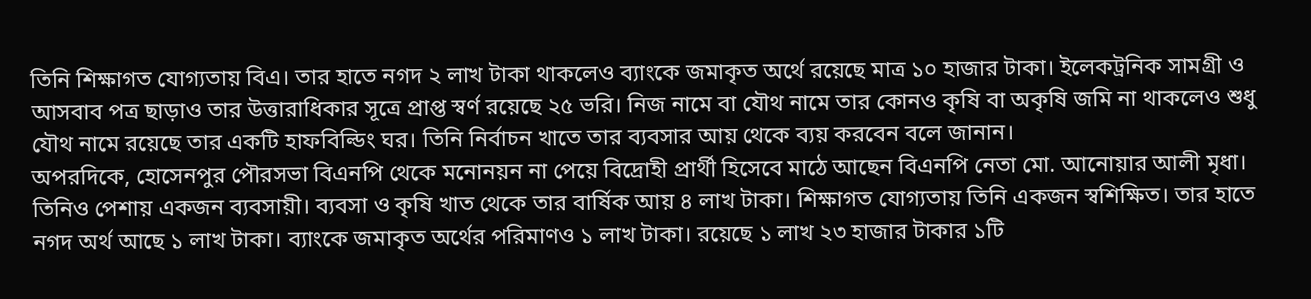তিনি শিক্ষাগত যোগ্যতায় বিএ। তার হাতে নগদ ২ লাখ টাকা থাকলেও ব্যাংকে জমাকৃত অর্থে রয়েছে মাত্র ১০ হাজার টাকা। ইলেকট্রনিক সামগ্রী ও আসবাব পত্র ছাড়াও তার উত্তারাধিকার সূত্রে প্রাপ্ত স্বর্ণ রয়েছে ২৫ ভরি। নিজ নামে বা যৌথ নামে তার কোনও কৃষি বা অকৃষি জমি না থাকলেও শুধু যৌথ নামে রয়েছে তার একটি হাফবিল্ডিং ঘর। তিনি নির্বাচন খাতে তার ব্যবসার আয় থেকে ব্যয় করবেন বলে জানান।
অপরদিকে, হোসেনপুর পৌরসভা বিএনপি থেকে মনোনয়ন না পেয়ে বিদ্রোহী প্রার্থী হিসেবে মাঠে আছেন বিএনপি নেতা মো. আনোয়ার আলী মৃধা। তিনিও পেশায় একজন ব্যবসায়ী। ব্যবসা ও কৃষি খাত থেকে তার বার্ষিক আয় ৪ লাখ টাকা। শিক্ষাগত যোগ্যতায় তিনি একজন স্বশিক্ষিত। তার হাতে নগদ অর্থ আছে ১ লাখ টাকা। ব্যাংকে জমাকৃত অর্থের পরিমাণও ১ লাখ টাকা। রয়েছে ১ লাখ ২৩ হাজার টাকার ১টি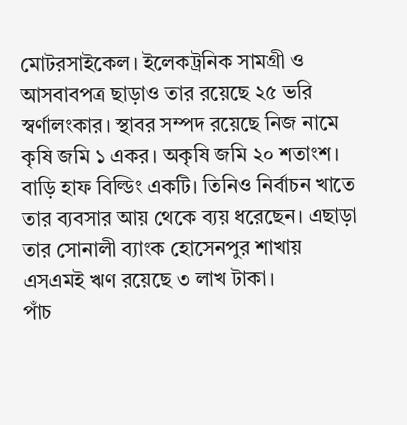মোটরসাইকেল। ইলেকট্রনিক সামগ্রী ও আসবাবপত্র ছাড়াও তার রয়েছে ২৫ ভরি স্বর্ণালংকার। স্থাবর সম্পদ রয়েছে নিজ নামে কৃষি জমি ১ একর। অকৃষি জমি ২০ শতাংশ। বাড়ি হাফ বিল্ডিং একটি। তিনিও নির্বাচন খাতে তার ব্যবসার আয় থেকে ব্যয় ধরেছেন। এছাড়া তার সোনালী ব্যাংক হোসেনপুর শাখায় এসএমই ঋণ রয়েছে ৩ লাখ টাকা।
পাঁচ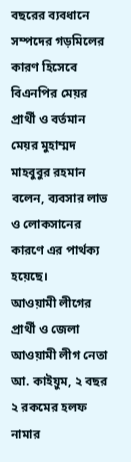বছরের ব্যবধানে সম্পদের গড়মিলের কারণ হিসেবে বিএনপির মেয়র প্রার্থী ও বর্তমান মেয়র মুহাম্মদ মাহবুবুর রহমান বলেন, ব্যবসার লাভ ও লোকসানের কারণে এর পার্থক্য হয়েছে।
আওয়ামী লীগের প্রার্থী ও জেলা আওয়ামী লীগ নেতা আ. কাইয়ুম, ২ বছর ২ রকমের হলফ নামার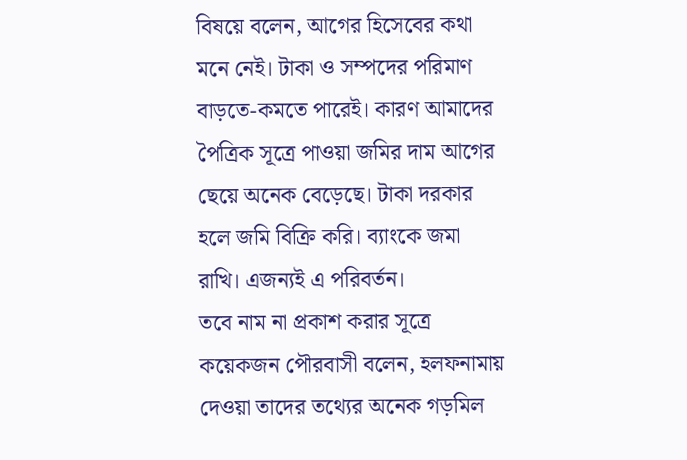বিষয়ে বলেন, আগের হিসেবের কথা মনে নেই। টাকা ও সম্পদের পরিমাণ বাড়তে-কমতে পারেই। কারণ আমাদের পৈত্রিক সূত্রে পাওয়া জমির দাম আগের ছেয়ে অনেক বেড়েছে। টাকা দরকার হলে জমি বিক্রি করি। ব্যাংকে জমা রাখি। এজন্যই এ পরিবর্তন।
তবে নাম না প্রকাশ করার সূত্রে কয়েকজন পৌরবাসী বলেন, হলফনামায় দেওয়া তাদের তথ্যের অনেক গড়মিল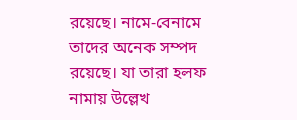রয়েছে। নামে-বেনামে তাদের অনেক সম্পদ রয়েছে। যা তারা হলফ নামায় উল্লেখ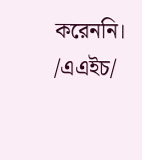করেননি।
/এএইচ/